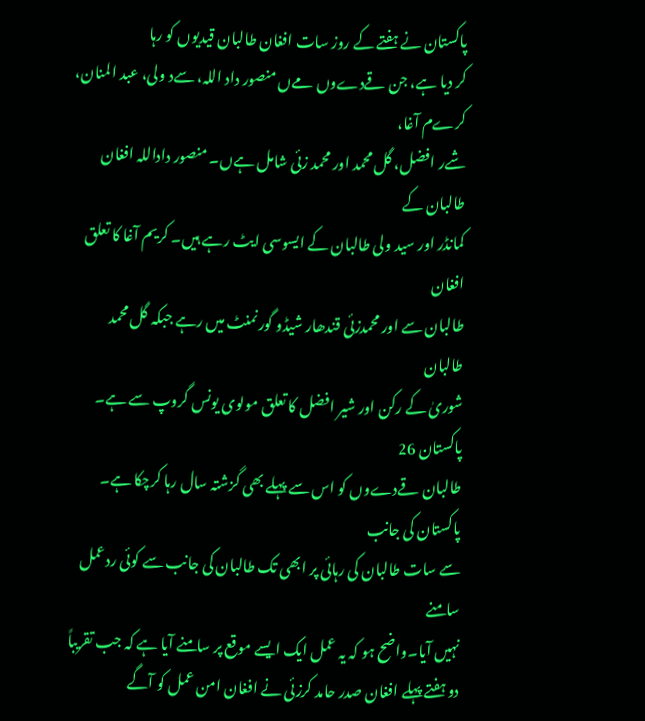پاکستان نے ہفتے کے روز سات افغان طالبان قیدیوں کو رہا
کر دیا ہے، جن قےدےوں مےں منصور داد اللہ، سےد ولی، عبد المنان، کرےم آغا،
شےر افضل، گل محمد اور محمد زئی شامل ہےں۔ منصور داداللہ افغان طالبان کے
کمانڈر اور سید ولی طالبان کے ایسوسی ایٹ رہے ہیں۔ کریم آغا کا تعلق افغان
طالبان سے اور محمدزئی قندھار شیڈو گورنمنٹ میں رہے جبکہ گل محمد طالبان
شوریٰ کے رکن اور شیر افضل کا تعلق مولوی یونس گروپ سے ہے۔ پاکستان 26
طالبان قےدےوں کو اس سے پہلے بھی گزشتہ سال رہا کرچکا ہے۔ پاکستان کی جانب
سے سات طالبان کی رہائی پر ابھی تک طالبان کی جانب سے کوئی ردعمل سامنے
نہیں آیا۔واضح ہو کہ یہ عمل ایک ایسے موقع پر سامنے آیا ہے کہ جب تقریباً
دو ہفتے پہلے افغان صدر حامد کرزئی نے افغان امن عمل کو آگے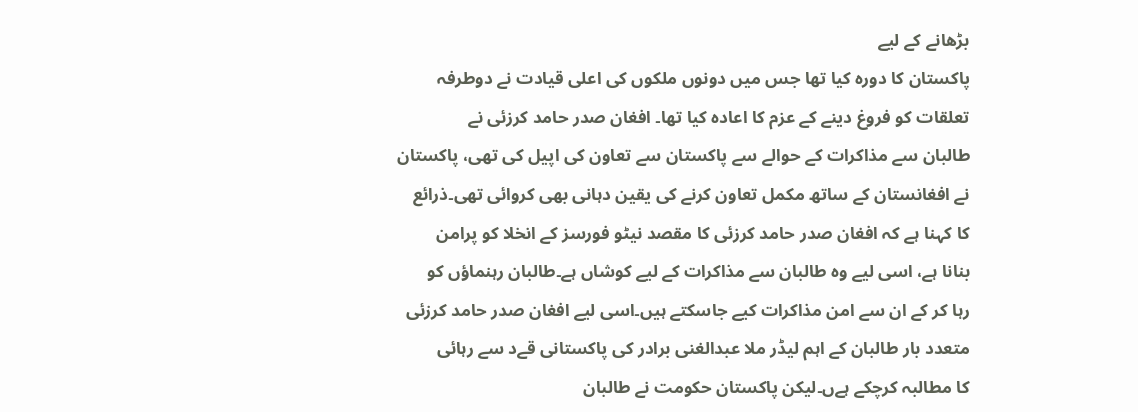بڑھانے کے لیے
پاکستان کا دورہ کیا تھا جس میں دونوں ملکوں کی اعلی قیادت نے دوطرفہ
تعلقات کو فروغ دینے کے عزم کا اعادہ کیا تھا۔ افغان صدر حامد کرزئی نے
طالبان سے مذاکرات کے حوالے سے پاکستان سے تعاون کی اپیل کی تھی، پاکستان
نے افغانستان کے ساتھ مکمل تعاون کرنے کی یقین دہانی بھی کروائی تھی۔ذرائع
کا کہنا ہے کہ افغان صدر حامد کرزئی کا مقصد نیٹو فورسز کے انخلا کو پرامن
بنانا ہے، اسی لیے وہ طالبان سے مذاکرات کے لیے کوشاں ہے۔طالبان رہنماؤں کو
رہا کر کے ان سے امن مذاکرات کیے جاسکتے ہیں۔اسی لیے افغان صدر حامد کرزئی
متعدد بار طالبان کے اہم لیڈر ملا عبدالغنی برادر کی پاکستانی قےد سے رہائی
کا مطالبہ کرچکے ہےں۔لیکن پاکستان حکومت نے طالبان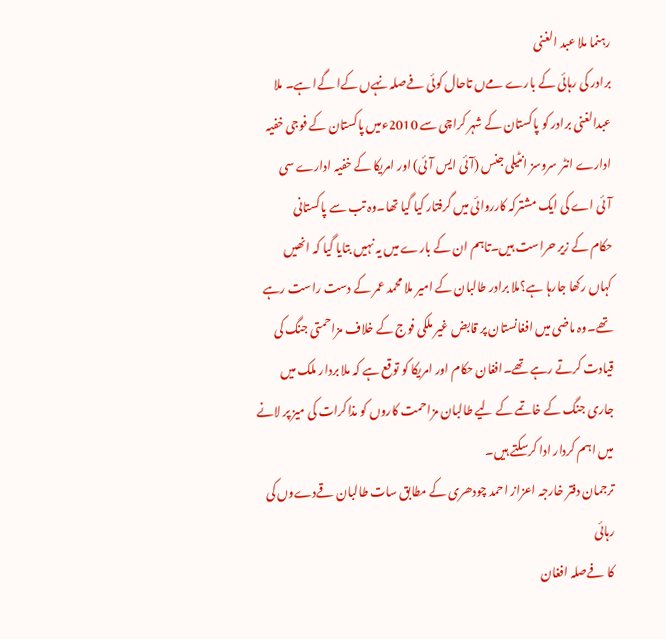رہنما ملا عبد الغنی
برادر کی رہائی کے بارے مےں تاحال کوئی فےصلہ نہےں کےا گےا ہے۔ ملا
عبدالغنی برادر کو پاکستان کے شہر کراچی سے 2010ءمیں پاکستان کے فوجی خفیہ
ادارے انٹر سروسز انٹیلی جنس (آئی ایس آئی) اور امریکا کے خفیہ ادارے سی
آئی اے کی ایک مشترکہ کارروائی میں گرفتار کیا گیا تھا۔وہ تب سے پاکستانی
حکام کے زیر حراست ہیں۔تاہم ان کے بارے میں یہ نہیں بتایا گیا کہ انھیں
کہاں رکھا جارہا ہے؟ملا برادر طالبان کے امیر ملا محمد عمر کے دست راست رہے
تھے۔وہ ماضی میں افغانستان پر قابض غیر ملکی فوج کے خلاف مزاحمتی جنگ کی
قیادت کرتے رہے تھے۔افغان حکام اور امریکا کو توقع ہے کہ ملا بردار ملک میں
جاری جنگ کے خاتمے کے لیے طالبان مزاحمت کاروں کو مذاکرات کی میز پر لانے
میں اہم کردار ادا کرسکتے ہیں۔
ترجمان دفتر خارجہ اعزاز احمد چودھری کے مطابق سات طالبان قےدےوں کی رہائی
کا فےصلہ افغان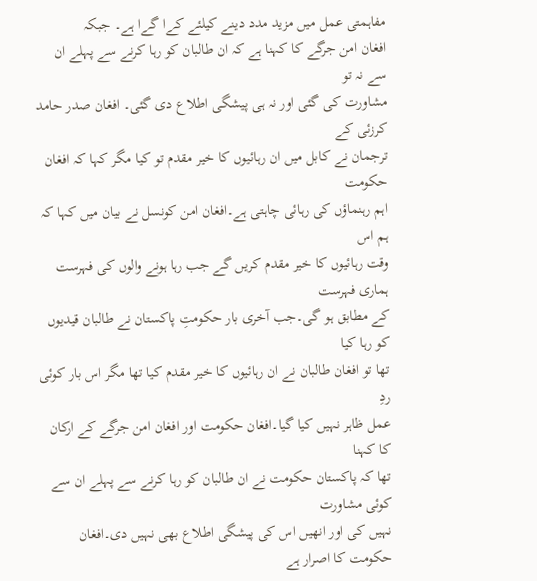مفاہمتی عمل میں مزید مدد دینے کیلئے کےا گےا ہے۔ جبکہ
افغان امن جرگے کا کہنا ہے کہ ان طالبان کو رہا کرنے سے پہلے ان سے نہ تو
مشاورت کی گئی اور نہ ہی پیشگی اطلاع دی گئی۔ افغان صدر حامد کرزئی کے
ترجمان نے کابل میں ان رہائیوں کا خیر مقدم تو کیا مگر کہا کہ افغان حکومت
اہم رہنماؤں کی رہائی چاہتی ہے۔افغان امن کونسل نے بیان میں کہا کہ ہم اس
وقت رہائیوں کا خیر مقدم کریں گے جب رہا ہونے والوں کی فہرست ہماری فہرست
کے مطابق ہو گی۔جب آخری بار حکومتِ پاکستان نے طالبان قیدیوں کو رہا کیا
تھا تو افغان طالبان نے ان رہائیوں کا خیر مقدم کیا تھا مگر اس بار کوئی ردِ
عمل ظاہر نہیں کیا گیا۔افغان حکومت اور افغان امن جرگے کے ارکان کا کہنا
تھا کہ پاکستان حکومت نے ان طالبان کو رہا کرنے سے پہلے ان سے کوئی مشاورت
نہیں کی اور انھیں اس کی پیشگی اطلاع بھی نہیں دی۔افغان حکومت کا اصرار ہے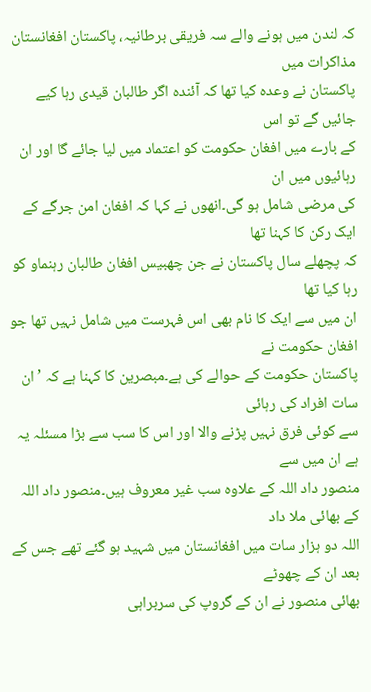کہ لندن میں ہونے والے سہ فریقی برطانیہ، پاکستان افغانستان مذاکرات میں
پاکستان نے وعدہ کیا تھا کہ آئندہ اگر طالبان قیدی رہا کیے جائیں گے تو اس
کے بارے میں افغان حکومت کو اعتماد میں لیا جائے گا اور ان رہائیوں میں ان
کی مرضی شامل ہو گی۔انھوں نے کہا کہ افغان امن جرگے کے ایک رکن کا کہنا تھا
کہ پچھلے سال پاکستان نے جن چھبیس افغان طالبان رہنماو کو رہا کیا تھا
ان میں سے ایک کا نام بھی اس فہرست میں شامل نہیں تھا جو افغان حکومت نے
پاکستان حکومت کے حوالے کی ہے۔مبصرین کا کہنا ہے کہ ’ان سات افراد کی رہائی
سے کوئی فرق نہیں پڑنے والا اور اس کا سب سے بڑا مسئلہ یہ ہے ان میں سے
منصور داد اللہ کے علاوہ سب غیر معروف ہیں۔منصور داد اللہ کے بھائی ملا داد
اللہ دو ہزار سات میں افغانستان میں شہید ہو گئے تھے جس کے بعد ان کے چھوٹے
بھائی منصور نے ان کے گروپ کی سربراہی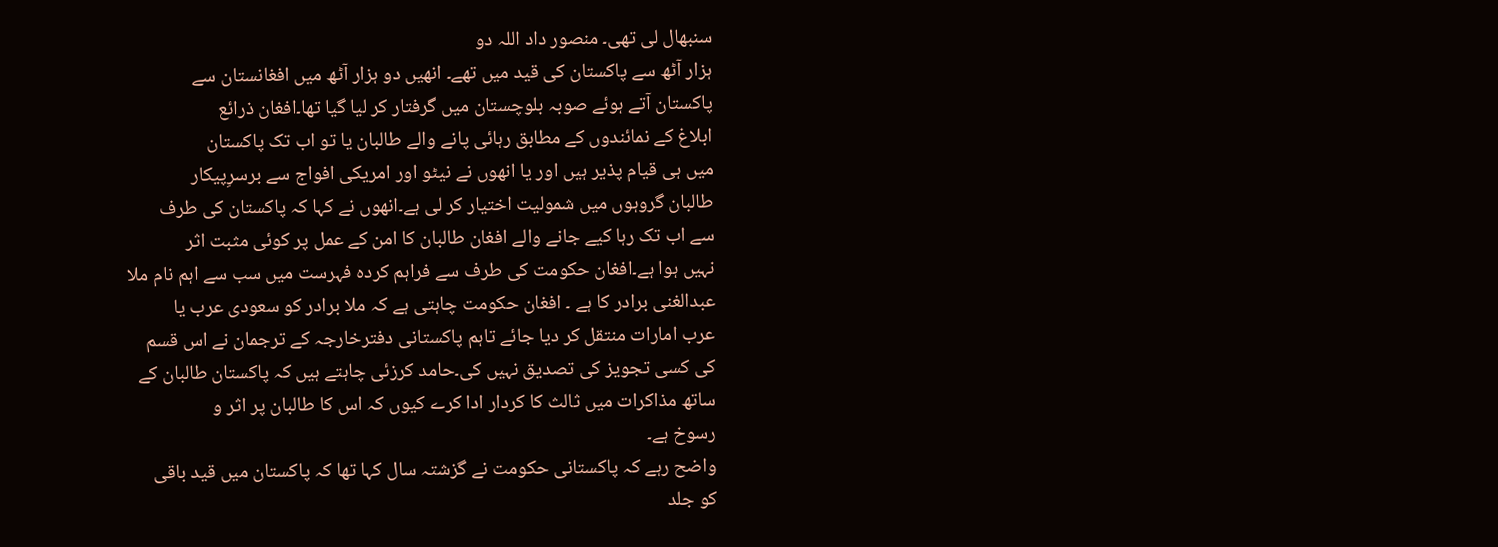سنبھال لی تھی۔ منصور داد اللہ دو
ہزار آٹھ سے پاکستان کی قید میں تھے۔ انھیں دو ہزار آٹھ میں افغانستان سے
پاکستان آتے ہوئے صوبہ بلوچستان میں گرفتار کر لیا گیا تھا۔افغان ذرائع
ابلاغ کے نمائندوں کے مطابق رہائی پانے والے طالبان یا تو اب تک پاکستان
میں ہی قیام پذیر ہیں اور یا انھوں نے نیٹو اور امریکی افواج سے برسرِپیکار
طالبان گروہوں میں شمولیت اختیار کر لی ہے۔انھوں نے کہا کہ پاکستان کی طرف
سے اب تک رہا کیے جانے والے افغان طالبان کا امن کے عمل پر کوئی مثبت اثر
نہیں ہوا ہے۔افغان حکومت کی طرف سے فراہم کردہ فہرست میں سب سے اہم نام ملا
عبدالغنی برادر کا ہے ۔ افغان حکومت چاہتی ہے کہ ملا برادر کو سعودی عرب یا
عرب امارات منتقل کر دیا جائے تاہم پاکستانی دفترخارجہ کے ترجمان نے اس قسم
کی کسی تجویز کی تصدیق نہیں کی۔حامد کرزئی چاہتے ہیں کہ پاکستان طالبان کے
ساتھ مذاکرات میں ثالث کا کردار ادا کرے کیوں کہ اس کا طالبان پر اثر و
رسوخ ہے۔
واضح رہے کہ پاکستانی حکومت نے گزشتہ سال کہا تھا کہ پاکستان میں قید باقی
کو جلد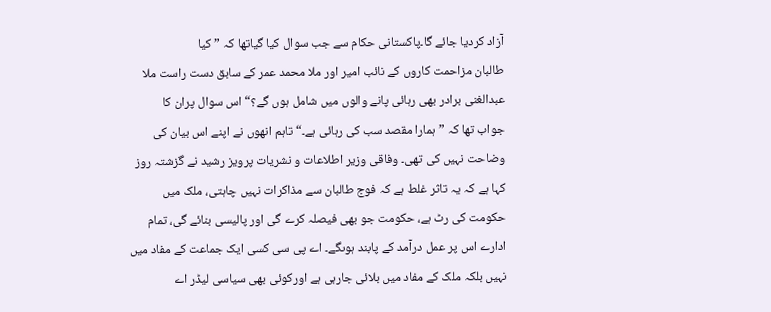آزاد کردیا جائے گا۔پاکستانی حکام سے جب سوال کیا گیاتھا کہ ”کیا
طالبان مزاحمت کاروں کے نائب امیر اور ملا محمد عمر کے سابق دست راست ملا
عبدالغنی برادر بھی رہائی پانے والوں میں شامل ہوں گے؟“ اس سوال پران کا
جواب تھا کہ ”ہمارا مقصد سب کی رہائی ہے۔“ تاہم انھوں نے اپنے اس بیان کی
وضاحت نہیں کی تھی۔ وفاقی وزیر اطلاعات و نشریات پرویز رشید نے گزشتہ روز
کہا ہے کہ یہ تاثر غلط ہے کہ فوج طالبان سے مذاکرات نہیں چاہتی، ملک میں
حکومت کی رٹ ہے، حکومت جو بھی فیصلہ کرے گی اور پالیسی بنائے گی، تمام
ادارے اس پر عمل درآمد کے پابند ہوںگے۔ اے پی سی کسی ایک جماعت کے مفاد میں
نہیں بلکہ ملک کے مفاد میں بلائی جارہی ہے اورکوئی بھی سیاسی لیڈر اے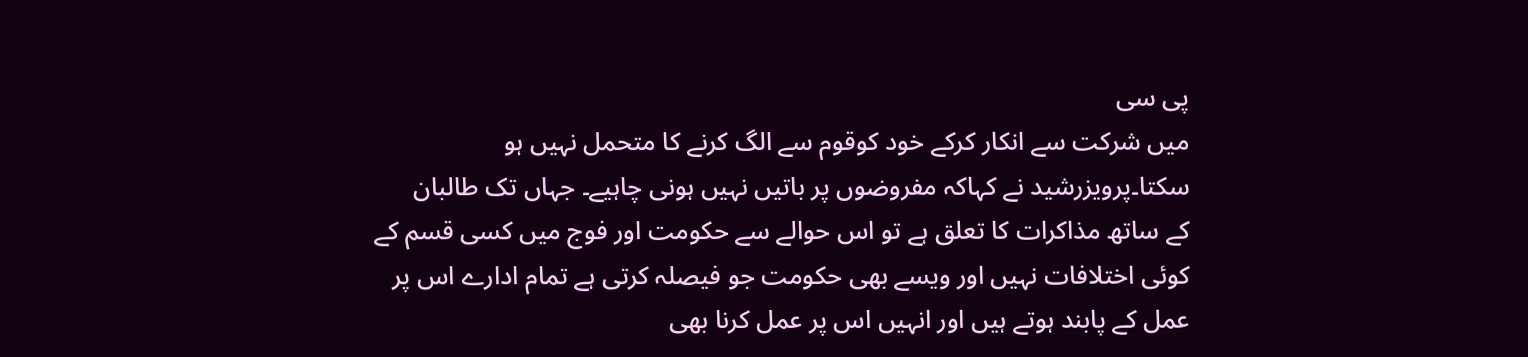پی سی
میں شرکت سے انکار کرکے خود کوقوم سے الگ کرنے کا متحمل نہیں ہو
سکتا۔پرویزرشید نے کہاکہ مفروضوں پر باتیں نہیں ہونی چاہیے۔ جہاں تک طالبان
کے ساتھ مذاکرات کا تعلق ہے تو اس حوالے سے حکومت اور فوج میں کسی قسم کے
کوئی اختلافات نہیں اور ویسے بھی حکومت جو فیصلہ کرتی ہے تمام ادارے اس پر
عمل کے پابند ہوتے ہیں اور انہیں اس پر عمل کرنا بھی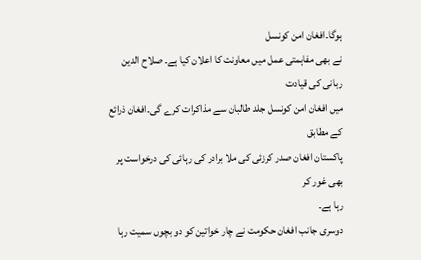ہوگا۔افغان امن کونسل
نے بھی مفاہمتی عمل میں معاونت کا اعلان کیا ہے۔ صلاح الدین ربانی کی قیادت
میں افغان امن کونسل جلد طالبان سے مذاکرات کرے گی۔افغان ذرائع کے مطابق
پاکستان افغان صدر کرزئی کی ملا برادر کی رہائی کی درخواست پر بھی غور کر
رہا ہے۔
دوسری جانب افغان حکومت نے چار خواتین کو دو بچوں سمیت رہا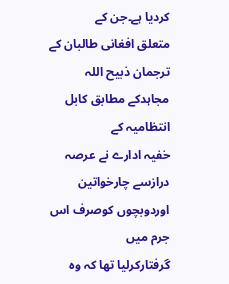کردیا ہے۔جن کے
متعلق افغانی طالبان کے ترجمان ذبیح اللہ مجاہدکے مطابق کابل انتظامیہ کے
خفیہ ادارے نے عرصہ درازسے چارخواتین اوردوبچوں کوصرف اس جرم میں
گرفتارکرلیا تھا کہ وہ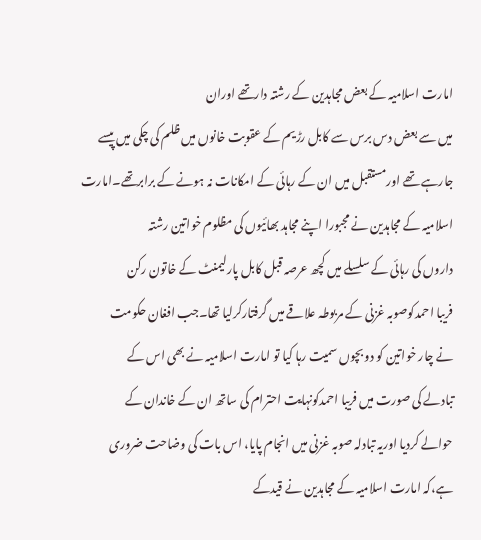امارت اسلامیہ کے بعض مجاہدین کے رشتہ دارتھے اوران
میں سے بعض دس برس سے کابل رڑیم کے عقوبت خانوں میں ظلم کی چکی میں پیسے
جارہے تھے اورمستقبل میں ان کے رہائی کے امکانات نہ ہونے کے برابرتھے۔امارت
اسلامیہ کے مجاہدین نے مجبورا اپنے مجاہد بھائیوں کی مظلوم خواتین رشتہ
داروں کی رہائی کے سلسلے میں کچھ عرصہ قبل کابل پارلیمنٹ کے خاتون رکن
فریبا احمدکوصوبہ غزنی کے مربوطہ علاقے میں گرفتارکرلیا تھا۔جب افغان حکومت
نے چار خواتین کو دو بچوں سمیت رہا کیا تو امارت اسلامیہ نے بھی اس کے
تبادلے کی صورت میں فریبا احمدکونہایت احترام کی ساتھ ان کے خاندان کے
حوالے کردیا اوریہ تبادلہ صوبہ غزنی میں انجام پایا، اس بات کی وضاحت ضروری
ہے،کہ امارت اسلامیہ کے مجاہدین نے قیدکے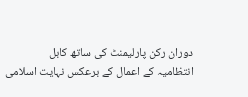دوران رکن پارلیمنٹ کی ساتھ کابل
انتظامیہ کے اعمال کے برعکس نہایت اسلامی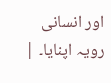اور انسانی رویہ اپنایا۔ |